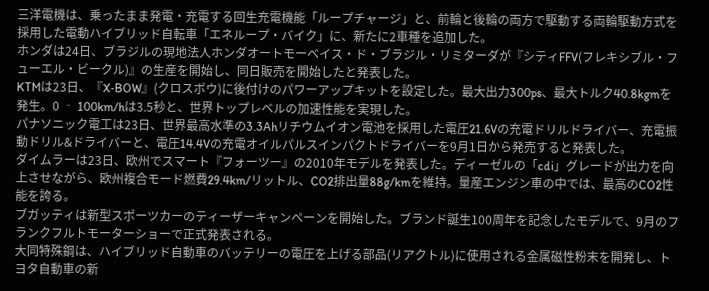三洋電機は、乗ったまま発電・充電する回生充電機能「ループチャージ」と、前輪と後輪の両方で駆動する両輪駆動方式を採用した電動ハイブリッド自転車「エネループ・バイク」に、新たに2車種を追加した。
ホンダは24日、ブラジルの現地法人ホンダオートモーベイス・ド・ブラジル・リミターダが『シティFFV(フレキシブル・フューエル・ビークル)』の生産を開始し、同日販売を開始したと発表した。
KTMは23日、『X‐BOW』(クロスボウ)に後付けのパワーアップキットを設定した。最大出力300ps、最大トルク40.8kgmを発生。0 ‐ 100km/hは3.5秒と、世界トップレベルの加速性能を実現した。
パナソニック電工は23日、世界最高水準の3.3Ahリチウムイオン電池を採用した電圧21.6Vの充電ドリルドライバー、充電振動ドリル&ドライバーと、電圧14.4Vの充電オイルパルスインパクトドライバーを9月1日から発売すると発表した。
ダイムラーは23日、欧州でスマート『フォーツー』の2010年モデルを発表した。ディーゼルの「cdi」グレードが出力を向上させながら、欧州複合モード燃費29.4km/リットル、CO2排出量88g/kmを維持。量産エンジン車の中では、最高のCO2性能を誇る。
ブガッティは新型スポーツカーのティーザーキャンペーンを開始した。ブランド誕生100周年を記念したモデルで、9月のフランクフルトモーターショーで正式発表される。
大同特殊鋼は、ハイブリッド自動車のバッテリーの電圧を上げる部品(リアクトル)に使用される金属磁性粉末を開発し、トヨタ自動車の新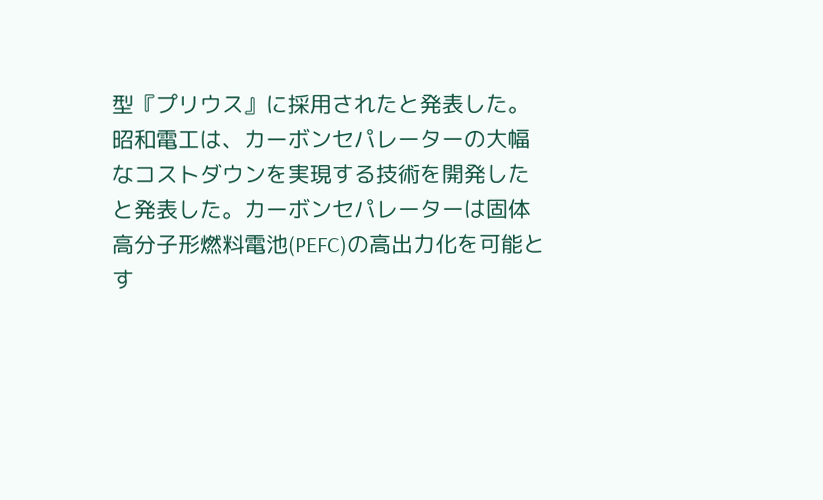型『プリウス』に採用されたと発表した。
昭和電工は、カーボンセパレーターの大幅なコストダウンを実現する技術を開発したと発表した。カーボンセパレーターは固体高分子形燃料電池(PEFC)の高出力化を可能とす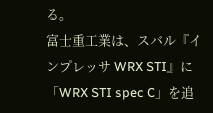る。
富士重工業は、スバル『インプレッサ WRX STI』に「WRX STI spec C」を追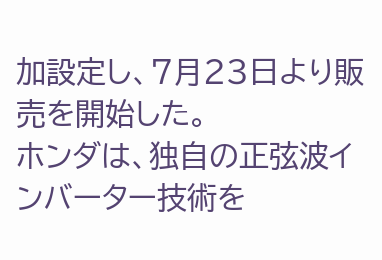加設定し、7月23日より販売を開始した。
ホンダは、独自の正弦波インバーター技術を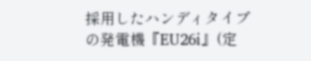採用したハンディタイプの発電機『EU26i』(定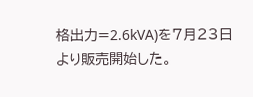格出力=2.6kVA)を7月23日より販売開始した。